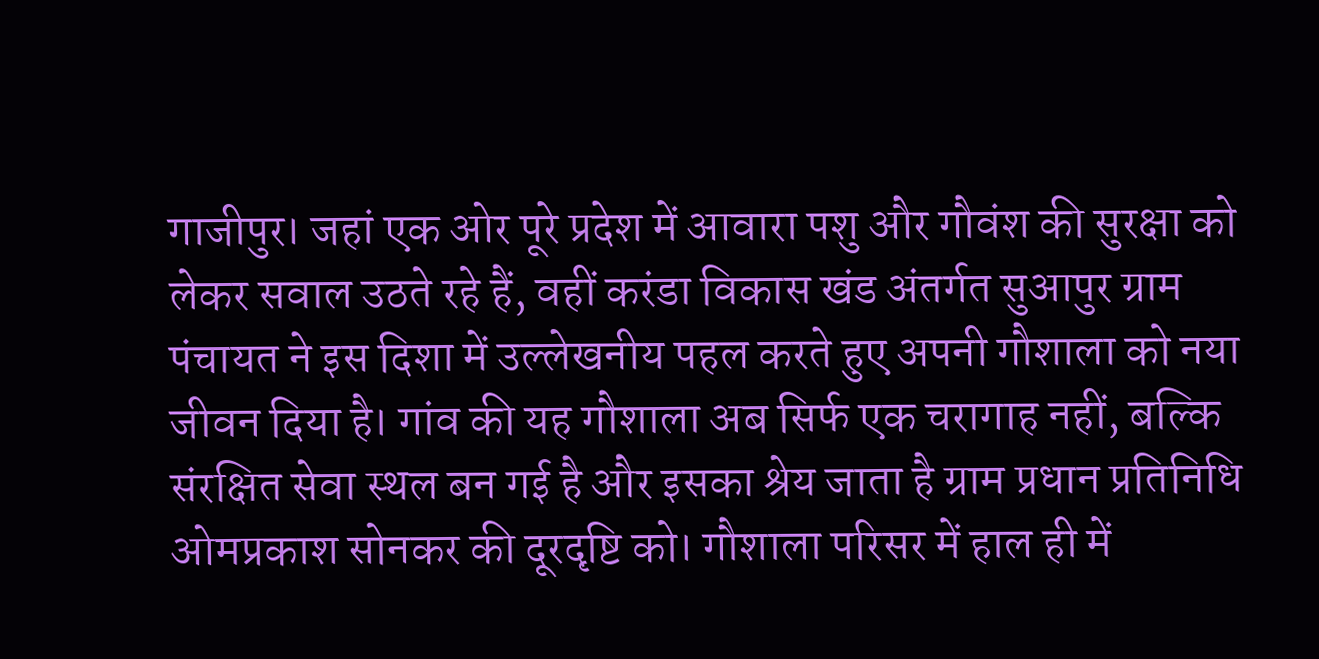गाजीपुर। जहां एक ओर पूरे प्रदेश में आवारा पशु और गौवंश की सुरक्षा को लेकर सवाल उठते रहे हैं, वहीं करंडा विकास खंड अंतर्गत सुआपुर ग्राम पंचायत ने इस दिशा में उल्लेखनीय पहल करते हुए अपनी गौशाला को नया जीवन दिया है। गांव की यह गौशाला अब सिर्फ एक चरागाह नहीं, बल्कि संरक्षित सेवा स्थल बन गई है और इसका श्रेय जाता है ग्राम प्रधान प्रतिनिधि ओमप्रकाश सोनकर की दूरदृष्टि को। गौशाला परिसर में हाल ही में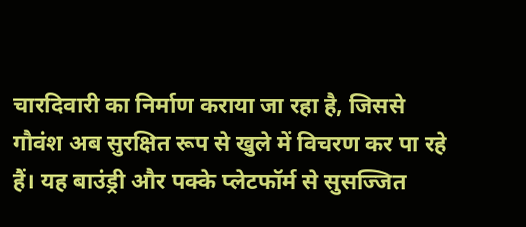चारदिवारी का निर्माण कराया जा रहा है, जिससे गौवंश अब सुरक्षित रूप से खुले में विचरण कर पा रहे हैं। यह बाउंड्री और पक्के प्लेटफॉर्म से सुसज्जित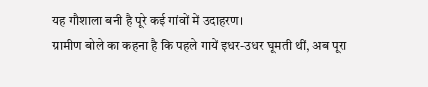यह गौशाला बनी है पूरे कई गांवों में उदाहरण।
ग्रामीण बोले का कहना है कि पहले गायें इधर-उधर घूमती थीं, अब पूरा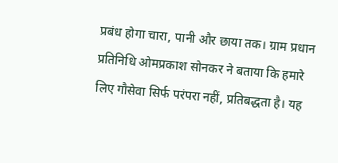प्रबंध होगा चारा, पानी और छाया तक। ग्राम प्रधान प्रतिनिधि ओमप्रकाश सोनकर ने बताया कि हमारे लिए गौसेवा सिर्फ परंपरा नहीं, प्रतिबद्धता है। यह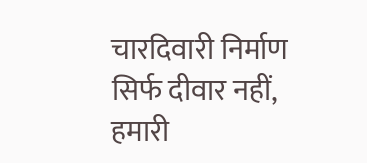चारदिवारी निर्माण सिर्फ दीवार नहीं, हमारी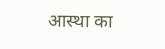आस्था का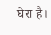घेरा है।